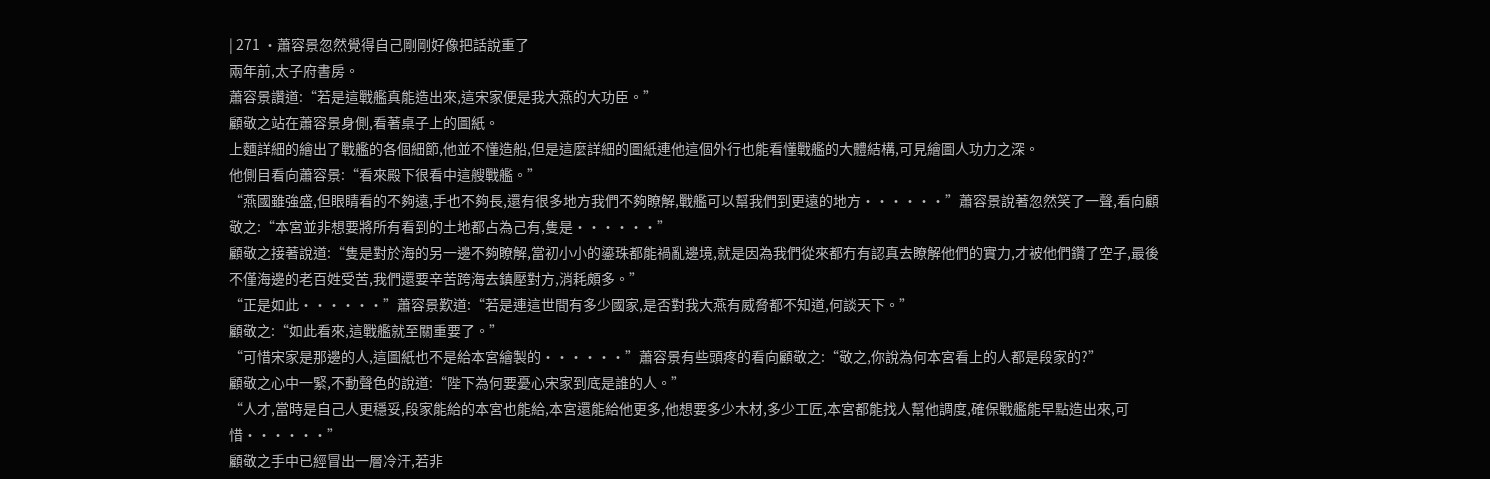| 271 ·蕭容景忽然覺得自己剛剛好像把話說重了
兩年前,太子府書房。
蕭容景讚道:“若是這戰艦真能造出來,這宋家便是我大燕的大功臣。”
顧敬之站在蕭容景身側,看著桌子上的圖紙。
上麵詳細的繪出了戰艦的各個細節,他並不懂造船,但是這麼詳細的圖紙連他這個外行也能看懂戰艦的大體結構,可見繪圖人功力之深。
他側目看向蕭容景:“看來殿下很看中這艘戰艦。”
“燕國雖強盛,但眼睛看的不夠遠,手也不夠長,還有很多地方我們不夠瞭解,戰艦可以幫我們到更遠的地方······”蕭容景說著忽然笑了一聲,看向顧敬之:“本宮並非想要將所有看到的土地都占為己有,隻是······”
顧敬之接著說道:“隻是對於海的另一邊不夠瞭解,當初小小的鎏珠都能禍亂邊境,就是因為我們從來都冇有認真去瞭解他們的實力,才被他們鑽了空子,最後不僅海邊的老百姓受苦,我們還要辛苦跨海去鎮壓對方,消耗頗多。”
“正是如此······”蕭容景歎道:“若是連這世間有多少國家,是否對我大燕有威脅都不知道,何談天下。”
顧敬之:“如此看來,這戰艦就至關重要了。”
“可惜宋家是那邊的人,這圖紙也不是給本宮繪製的······”蕭容景有些頭疼的看向顧敬之:“敬之,你說為何本宮看上的人都是段家的?”
顧敬之心中一緊,不動聲色的說道:“陛下為何要憂心宋家到底是誰的人。”
“人才,當時是自己人更穩妥,段家能給的本宮也能給,本宮還能給他更多,他想要多少木材,多少工匠,本宮都能找人幫他調度,確保戰艦能早點造出來,可惜······”
顧敬之手中已經冒出一層冷汗,若非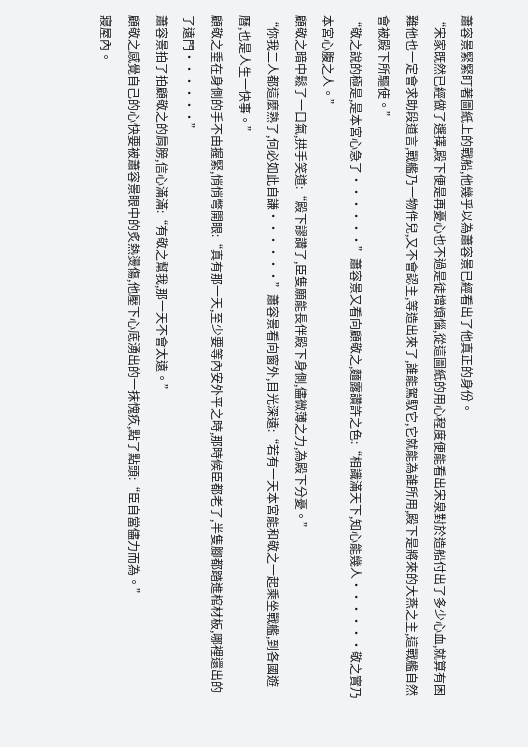蕭容景緊緊盯著圖紙上的戰船,他幾乎以為蕭容景已經看出了他真正的身份。
“宋家既然已經做了選擇,殿下便是再憂心也不過是徒增煩惱,從這圖紙的用心程度便能看出宋泉對於造船付出了多少心血,就算有困難他也一定會求助段道言,戰艦乃一物件兒,又不會認主,等造出來了,誰能駕馭它,它就能為誰所用,殿下是將來的大燕之主,這戰艦自然會被殿下所驅使。”
“敬之說的極是,是本宮心急了······”蕭容景又看向顧敬之,麵露讚許之色:“相識滿天下,知心能幾人······敬之實乃本宮心腹之人。”
顧敬之暗中鬆了一口氣,拱手笑道:“殿下謬讚了,臣隻願能長伴殿下身側,儘微薄之力,為殿下分憂。”
“你我二人都這麼熟了,何必如此自謙······”蕭容景看向窗外,目光深遠:“若有一天本宮能和敬之一起乘坐戰艦,到各國遊曆,也是人生一快事。”
顧敬之垂在身側的手不由握緊,悄悄彆開眼:“真有那一天,至少要等內安外平之時,那時候臣都老了,半隻腳都踏進棺材板,哪裡還出的了遠門······”
蕭容景拍了拍顧敬之的肩膀,信心滿滿:“有敬之幫我,那一天不會太遠。”
顧敬之感覺自己的心快要被蕭容景眼中的炙熱燙傷,他壓下心底湧出的一抹愧疚,點了點頭:“臣自當儘力而為。”
寢屋內。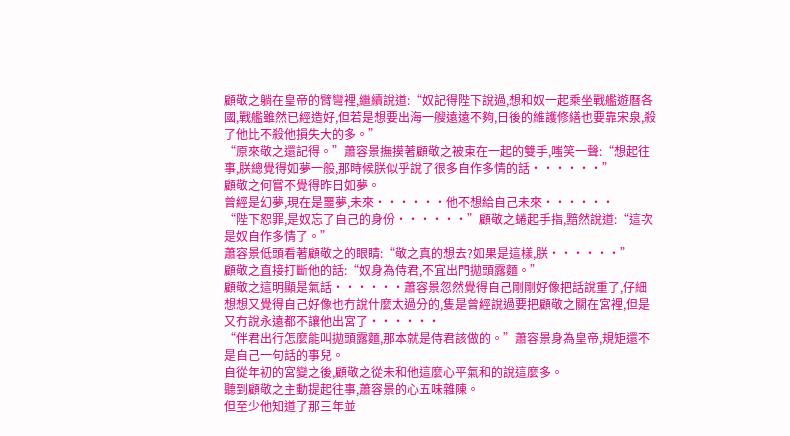顧敬之躺在皇帝的臂彎裡,繼續說道:“奴記得陛下說過,想和奴一起乘坐戰艦遊曆各國,戰艦雖然已經造好,但若是想要出海一艘遠遠不夠,日後的維護修繕也要靠宋泉,殺了他比不殺他損失大的多。”
“原來敬之還記得。”蕭容景撫摸著顧敬之被束在一起的雙手,嗤笑一聲:“想起往事,朕總覺得如夢一般,那時候朕似乎說了很多自作多情的話······”
顧敬之何嘗不覺得昨日如夢。
曾經是幻夢,現在是噩夢,未來······他不想給自己未來······
“陛下恕罪,是奴忘了自己的身份······”顧敬之蜷起手指,黯然說道:“這次是奴自作多情了。”
蕭容景低頭看著顧敬之的眼睛:“敬之真的想去?如果是這樣,朕······”
顧敬之直接打斷他的話:“奴身為侍君,不宜出門拋頭露麵。”
顧敬之這明顯是氣話······蕭容景忽然覺得自己剛剛好像把話說重了,仔細想想又覺得自己好像也冇說什麼太過分的,隻是曾經說過要把顧敬之關在宮裡,但是又冇說永遠都不讓他出宮了······
“伴君出行怎麼能叫拋頭露麵,那本就是侍君該做的。”蕭容景身為皇帝,規矩還不是自己一句話的事兒。
自從年初的宮變之後,顧敬之從未和他這麼心平氣和的說這麼多。
聽到顧敬之主動提起往事,蕭容景的心五味雜陳。
但至少他知道了那三年並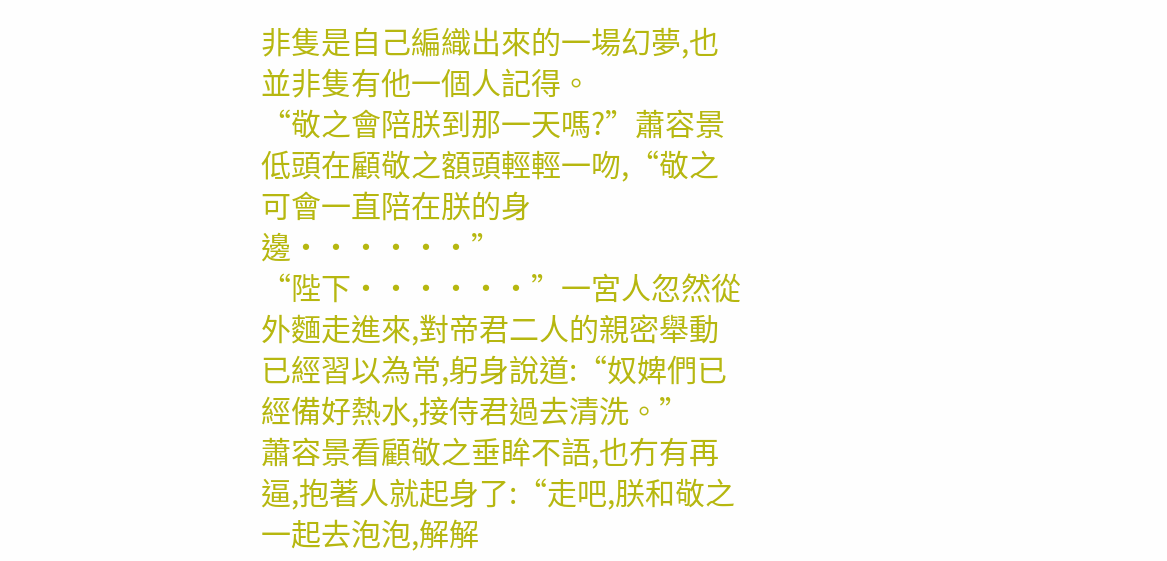非隻是自己編織出來的一場幻夢,也並非隻有他一個人記得。
“敬之會陪朕到那一天嗎?”蕭容景低頭在顧敬之額頭輕輕一吻,“敬之可會一直陪在朕的身邊······”
“陛下······”一宮人忽然從外麵走進來,對帝君二人的親密舉動已經習以為常,躬身說道:“奴婢們已經備好熱水,接侍君過去清洗。”
蕭容景看顧敬之垂眸不語,也冇有再逼,抱著人就起身了:“走吧,朕和敬之一起去泡泡,解解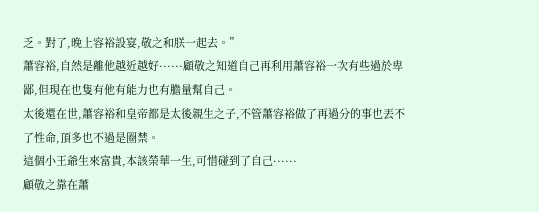乏。對了,晚上容裕設宴,敬之和朕一起去。”
蕭容裕,自然是離他越近越好······顧敬之知道自己再利用蕭容裕一次有些過於卑鄙,但現在也隻有他有能力也有膽量幫自己。
太後還在世,蕭容裕和皇帝都是太後親生之子,不管蕭容裕做了再過分的事也丟不了性命,頂多也不過是圈禁。
這個小王爺生來富貴,本該榮華一生,可惜碰到了自己······
顧敬之靠在蕭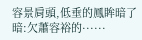容景肩頭,低垂的鳳眸暗了暗:欠蕭容裕的······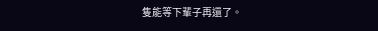隻能等下輩子再還了。